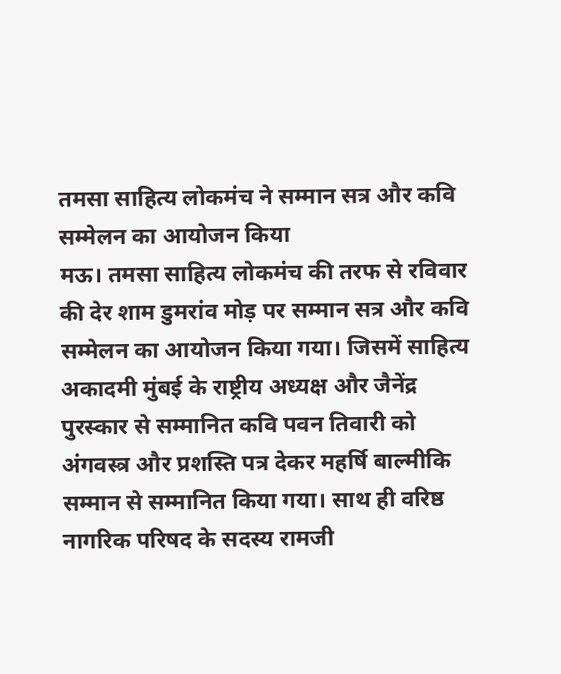तमसा साहित्य लोकमंच ने सम्मान सत्र और कवि सम्मेलन का आयोजन किया
मऊ। तमसा साहित्य लोकमंच की तरफ से रविवार की देर शाम डुमरांव मोड़ पर सम्मान सत्र और कवि सम्मेलन का आयोजन किया गया। जिसमें साहित्य अकादमी मुंबई के राष्ट्रीय अध्यक्ष और जैनेंद्र पुरस्कार से सम्मानित कवि पवन तिवारी को अंगवस्त्र और प्रशस्ति पत्र देकर महर्षि बाल्मीकि सम्मान से सम्मानित किया गया। साथ ही वरिष्ठ नागरिक परिषद के सदस्य रामजी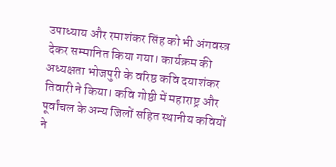उपाध्याय और रमाशंकर सिंह को भी अंगवस्त्र देकर सम्मानित किया गया। कार्यक्रम की अध्यक्षता भोजपुरी के वरिष्ठ कवि दयाशंकर तिवारी ने किया। कवि गोष्ठी में महाराष्ट्र और पूर्वांचल के अन्य जिलों सहित स्थानीय कवियों ने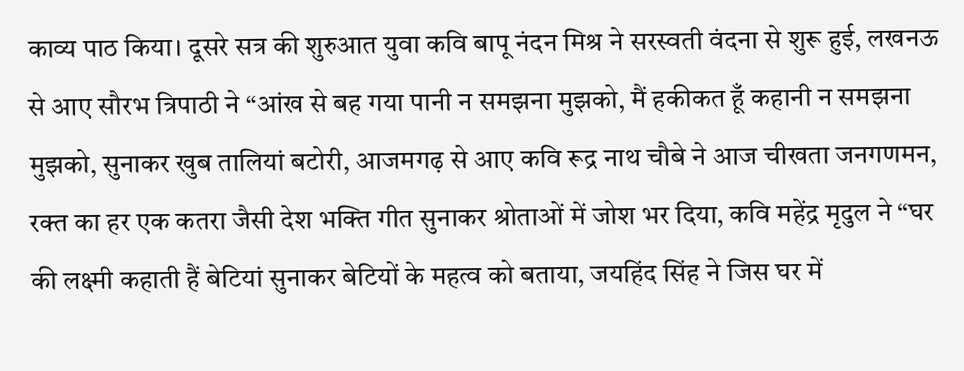काव्य पाठ किया। दूसरे सत्र की शुरुआत युवा कवि बापू नंदन मिश्र ने सरस्वती वंदना से शुरू हुई, लखनऊ से आए सौरभ त्रिपाठी ने “आंख से बह गया पानी न समझना मुझको, मैं हकीकत हूँ कहानी न समझना मुझको, सुनाकर खुब तालियां बटोरी, आजमगढ़ से आए कवि रूद्र नाथ चौबे ने आज चीखता जनगणमन, रक्त का हर एक कतरा जैसी देश भक्ति गीत सुनाकर श्रोताओं में जोश भर दिया, कवि महेंद्र मृदुल ने “घर की लक्ष्मी कहाती हैं बेटियां सुनाकर बेटियों के महत्व को बताया, जयहिंद सिंह ने जिस घर में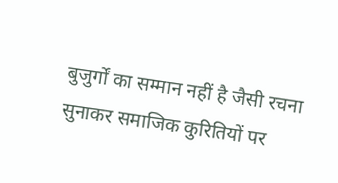बुजुर्गों का सम्मान नहीं है जैसी रचना सुनाकर समाजिक कुरितियों पर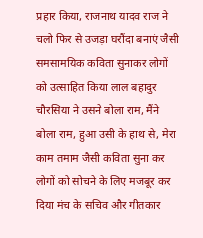प्रहार किया, राजनाथ यादव राज ने चलो फिर से उजड़ा घरौंदा बनाएं जैसी समसामयिक कविता सुनाकर लोगों को उत्साहित किया लाल बहादुर चौरसिया ने उसने बोला राम, मैंने बोला राम, हुआ उसी के हाथ से, मेरा काम तमाम जैसी कविता सुना कर लोगों को सोचने के लिए मजबूर कर दिया मंच के सचिव और गीतकार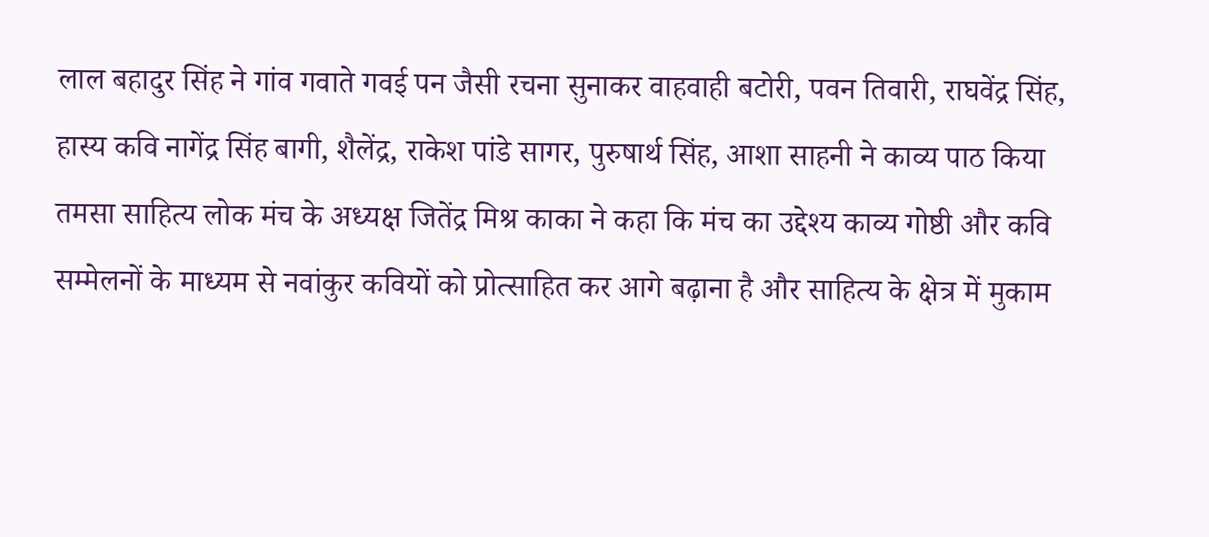लाल बहादुर सिंह ने गांव गवाते गवई पन जैसी रचना सुनाकर वाहवाही बटोरी, पवन तिवारी, राघवेंद्र सिंह, हास्य कवि नागेंद्र सिंह बागी, शैलेंद्र, राकेश पांडे सागर, पुरुषार्थ सिंह, आशा साहनी ने काव्य पाठ किया तमसा साहित्य लोक मंच के अध्यक्ष जितेंद्र मिश्र काका ने कहा कि मंच का उद्देश्य काव्य गोष्ठी और कवि सम्मेलनों के माध्यम से नवांकुर कवियों को प्रोत्साहित कर आगे बढ़ाना है और साहित्य के क्षेत्र में मुकाम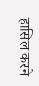हासिल करने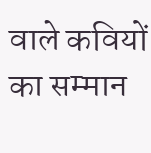वाले कवियों का सम्मान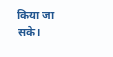किया जा सके।